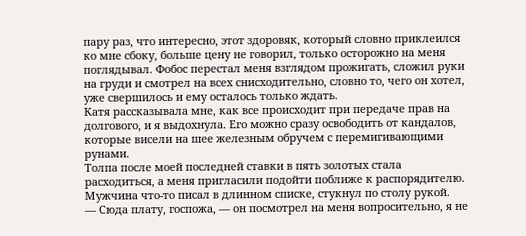пару раз, что интересно, этот здоровяк, который словно приклеился ко мне сбоку, больше цену не говорил, только осторожно на меня поглядывал. Фобос перестал меня взглядом прожигать, сложил руки на груди и смотрел на всех снисходительно, словно то, чего он хотел, уже свершилось и ему осталось только ждать.
Катя рассказывала мне, как все происходит при передаче прав на долгового, и я выдохнула. Его можно сразу освободить от кандалов, которые висели на шее железным обручем с перемигивающими рунами.
Толпа после моей последней ставки в пять золотых стала расходиться, а меня пригласили подойти поближе к распорядителю.
Мужчина что-то писал в длинном списке, стукнул по столу рукой.
— Сюда плату, госпожа, — он посмотрел на меня вопросительно, я не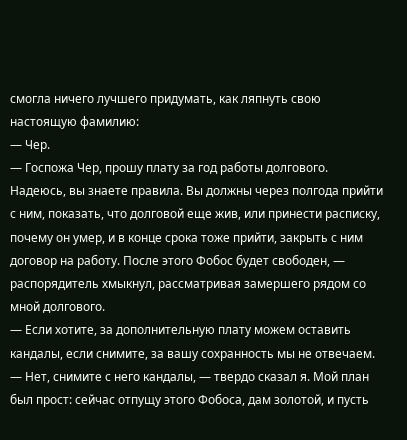смогла ничего лучшего придумать, как ляпнуть свою настоящую фамилию:
— Чер.
— Госпожа Чер, прошу плату за год работы долгового. Надеюсь, вы знаете правила. Вы должны через полгода прийти с ним, показать, что долговой еще жив, или принести расписку, почему он умер, и в конце срока тоже прийти, закрыть с ним договор на работу. После этого Фобос будет свободен, — распорядитель хмыкнул, рассматривая замершего рядом со мной долгового.
— Если хотите, за дополнительную плату можем оставить кандалы, если снимите, за вашу сохранность мы не отвечаем.
— Нет, снимите с него кандалы, — твердо сказал я. Мой план был прост: сейчас отпущу этого Фобоса, дам золотой, и пусть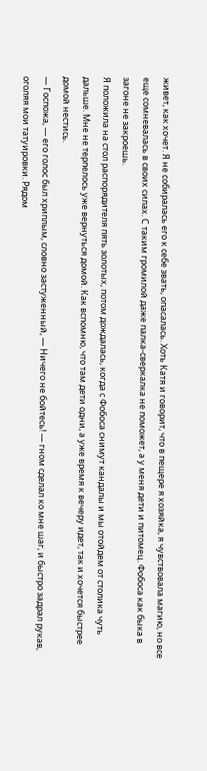живет, как хочет. Я не собиралась его к себе звать, опасалась. Хоть Катя и говорит, что в пещере я хозяйка, я чувствовала магию, но все еще сомневалась в своих силах. С таким громилой даже палка-сверкалка не поможет, а у меня дети и питомец. Фобоса как быка в загоне не закроешь.
Я положила на стол распорядителя пять золотых, потом дождалась, когда с Фобоса снимут кандалы и мы отойдем от столика чуть дальше. Мне не терпелось уже вернуться домой. Как вспомню, что там дети одни, а уже время к вечеру идет, так и хочется быстрее домой нестись.
— Госпожа, — его голос был хриплым, словно застуженный, — Ничего не бойтесь! — гном сделал ко мне шаг, и быстро задрал рукав, оголяя мои татуировки. Рядом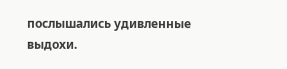послышались удивленные выдохи.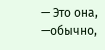— Это она, —обычно,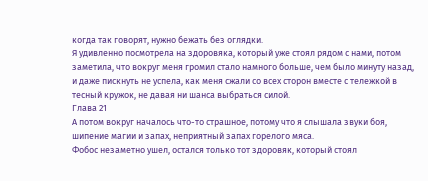когда так говорят, нужно бежать без оглядки.
Я удивленно посмотрела на здоровяка, который уже стоял рядом с нами, потом заметила, что вокруг меня громил стало намного больше, чем было минуту назад, и даже пискнуть не успела, как меня сжали со всех сторон вместе с тележкой в тесный кружок, не давая ни шанса выбраться силой.
Глава 21
А потом вокруг началось что-то страшное, потому что я слышала звуки боя, шипение магии и запах, неприятный запах горелого мяса.
Фобос незаметно ушел, остался только тот здоровяк, который стоял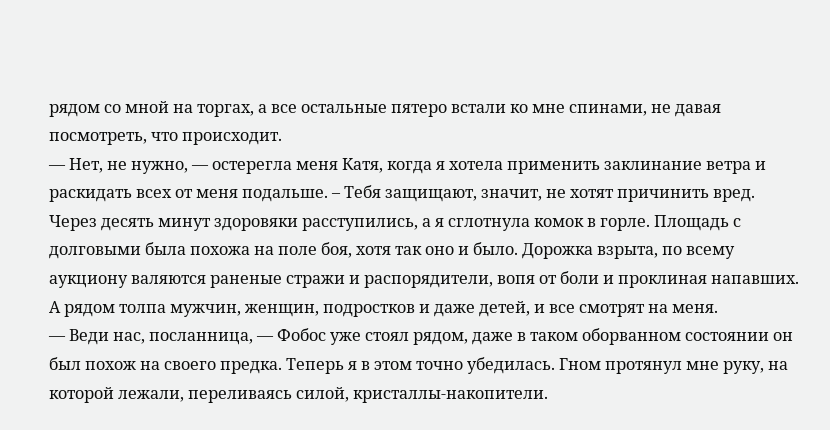рядом со мной на торгах, а все остальные пятеро встали ко мне спинами, не давая посмотреть, что происходит.
— Нет, не нужно, — остерегла меня Катя, когда я хотела применить заклинание ветра и раскидать всех от меня подальше. – Тебя защищают, значит, не хотят причинить вред.
Через десять минут здоровяки расступились, а я сглотнула комок в горле. Площадь с долговыми была похожа на поле боя, хотя так оно и было. Дорожка взрыта, по всему аукциону валяются раненые стражи и распорядители, вопя от боли и проклиная напавших. А рядом толпа мужчин, женщин, подростков и даже детей, и все смотрят на меня.
— Веди нас, посланница, — Фобос уже стоял рядом, даже в таком оборванном состоянии он был похож на своего предка. Теперь я в этом точно убедилась. Гном протянул мне руку, на которой лежали, переливаясь силой, кристаллы-накопители.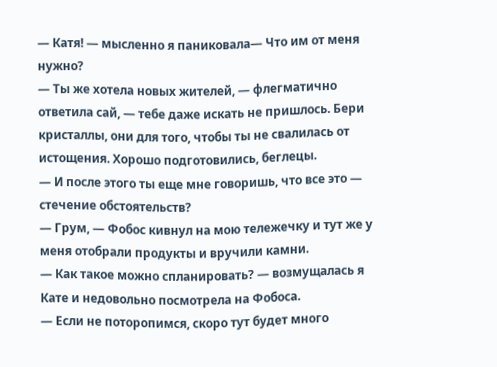— Катя! — мысленно я паниковала— Что им от меня нужно?
— Ты же хотела новых жителей, — флегматично ответила сай, — тебе даже искать не пришлось. Бери кристаллы, они для того, чтобы ты не свалилась от истощения. Хорошо подготовились, беглецы.
— И после этого ты еще мне говоришь, что все это — стечение обстоятельств?
— Грум, — Фобос кивнул на мою тележечку и тут же у меня отобрали продукты и вручили камни.
— Как такое можно спланировать? — возмущалась я Кате и недовольно посмотрела на Фобоса.
— Если не поторопимся, скоро тут будет много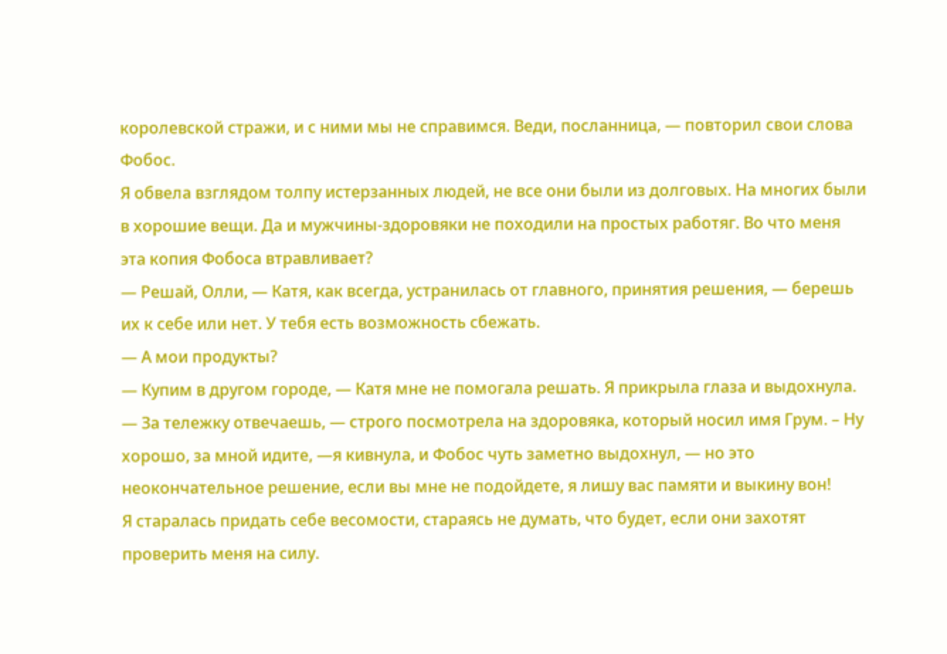королевской стражи, и с ними мы не справимся. Веди, посланница, — повторил свои слова Фобос.
Я обвела взглядом толпу истерзанных людей, не все они были из долговых. На многих были в хорошие вещи. Да и мужчины-здоровяки не походили на простых работяг. Во что меня эта копия Фобоса втравливает?
— Решай, Олли, — Катя, как всегда, устранилась от главного, принятия решения, — берешь их к себе или нет. У тебя есть возможность сбежать.
— А мои продукты?
— Купим в другом городе, — Катя мне не помогала решать. Я прикрыла глаза и выдохнула.
— За тележку отвечаешь, — строго посмотрела на здоровяка, который носил имя Грум. – Ну хорошо, за мной идите, —я кивнула, и Фобос чуть заметно выдохнул, — но это неокончательное решение, если вы мне не подойдете, я лишу вас памяти и выкину вон!
Я старалась придать себе весомости, стараясь не думать, что будет, если они захотят проверить меня на силу.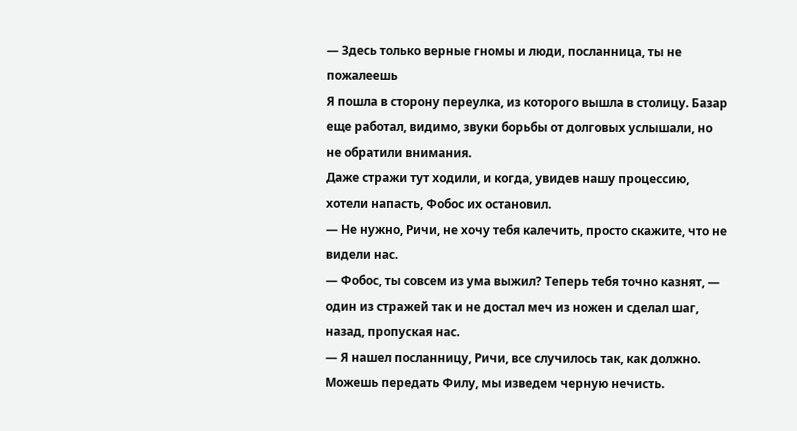— Здесь только верные гномы и люди, посланница, ты не пожалеешь
Я пошла в сторону переулка, из которого вышла в столицу. Базар еще работал, видимо, звуки борьбы от долговых услышали, но не обратили внимания.
Даже стражи тут ходили, и когда, увидев нашу процессию, хотели напасть, Фобос их остановил.
— Не нужно, Ричи, не хочу тебя калечить, просто скажите, что не видели нас.
— Фобос, ты совсем из ума выжил? Теперь тебя точно казнят, — один из стражей так и не достал меч из ножен и сделал шаг, назад, пропуская нас.
— Я нашел посланницу, Ричи, все случилось так, как должно. Можешь передать Филу, мы изведем черную нечисть.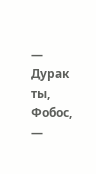— Дурак ты, Фобос, —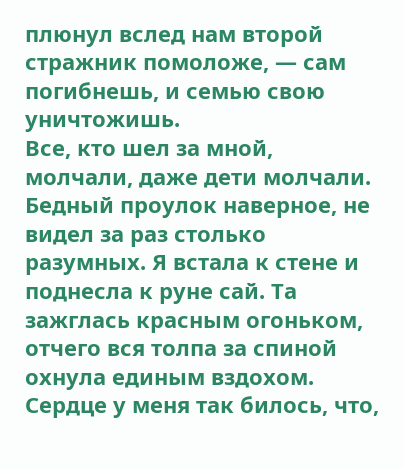плюнул вслед нам второй стражник помоложе, — сам погибнешь, и семью свою уничтожишь.
Все, кто шел за мной, молчали, даже дети молчали. Бедный проулок наверное, не видел за раз столько разумных. Я встала к стене и поднесла к руне сай. Та зажглась красным огоньком, отчего вся толпа за спиной охнула единым вздохом.
Сердце у меня так билось, что,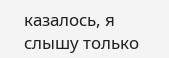казалось, я слышу только